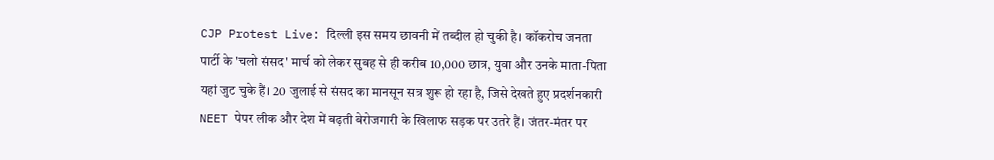CJP Protest Live: दिल्ली इस समय छावनी में तब्दील हो चुकी है। कॉकरोच जनता पार्टी के 'चलो संसद' मार्च को लेकर सुबह से ही करीब 10,000 छात्र, युवा और उनके माता-पिता यहां जुट चुके हैं। 20 जुलाई से संसद का मानसून सत्र शुरू हो रहा है, जिसे देखते हुए प्रदर्शनकारी NEET पेपर लीक और देश में बढ़ती बेरोजगारी के खिलाफ सड़क पर उतरे हैं। जंतर-मंतर पर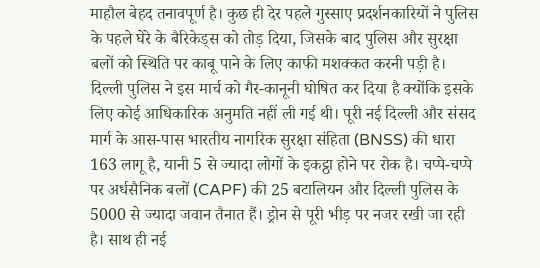माहौल बेहद तनावपूर्ण है। कुछ ही देर पहले गुस्साए प्रदर्शनकारियों ने पुलिस के पहले घेरे के बैरिकेड्स को तोड़ दिया, जिसके बाद पुलिस और सुरक्षा बलों को स्थिति पर काबू पाने के लिए काफी मशक्कत करनी पड़ी है।
दिल्ली पुलिस ने इस मार्च को गैर-कानूनी घोषित कर दिया है क्योंकि इसके लिए कोई आधिकारिक अनुमति नहीं ली गई थी। पूरी नई दिल्ली और संसद मार्ग के आस-पास भारतीय नागरिक सुरक्षा संहिता (BNSS) की धारा 163 लागू है, यानी 5 से ज्यादा लोगों के इकट्ठा होने पर रोक है। चप्पे-चप्पे पर अर्धसैनिक बलों (CAPF) की 25 बटालियन और दिल्ली पुलिस के 5000 से ज्यादा जवान तैनात हैं। ड्रोन से पूरी भीड़ पर नजर रखी जा रही है। साथ ही नई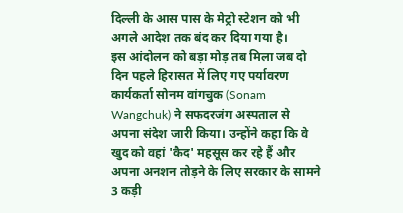दिल्ली के आस पास के मेट्रो स्टेशन को भी अगले आदेश तक बंद कर दिया गया है।
इस आंदोलन को बड़ा मोड़ तब मिला जब दो दिन पहले हिरासत में लिए गए पर्यावरण कार्यकर्ता सोनम वांगचुक (Sonam Wangchuk) ने सफदरजंग अस्पताल से अपना संदेश जारी किया। उन्होंने कहा कि वे खुद को वहां 'कैद' महसूस कर रहे हैं और अपना अनशन तोड़ने के लिए सरकार के सामने 3 कड़ी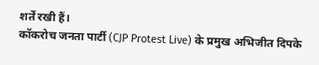शर्तें रखी हैं।
कॉकरोच जनता पार्टी (CJP Protest Live) के प्रमुख अभिजीत दिपके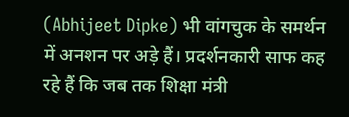(Abhijeet Dipke) भी वांगचुक के समर्थन में अनशन पर अड़े हैं। प्रदर्शनकारी साफ कह रहे हैं कि जब तक शिक्षा मंत्री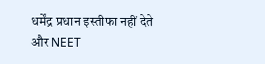धर्मेंद्र प्रधान इस्तीफा नहीं देते और NEET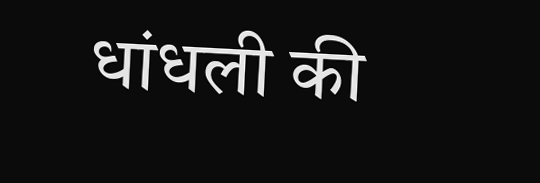धांधली की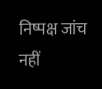निष्पक्ष जांच नहीं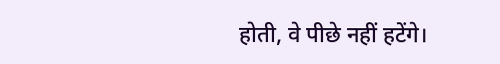होती, वे पीछे नहीं हटेंगे।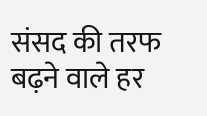संसद की तरफ बढ़ने वाले हर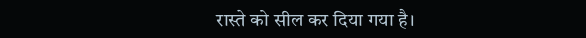रास्ते को सील कर दिया गया है।